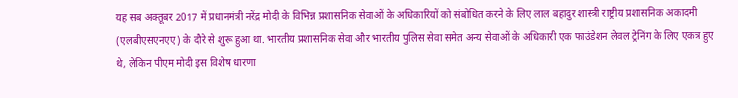यह सब अक्तूबर 2017 में प्रधानमंत्री नरेंद्र मोदी के विभिन्न प्रशासनिक सेवाओं के अधिकारियों को संबोधित करने के लिए लाल बहादुर शास्त्री राष्ट्रीय प्रशासनिक अकादमी (एलबीएसएनएए) के दौरे से शुरू हुआ था. भारतीय प्रशासनिक सेवा और भारतीय पुलिस सेवा समेत अन्य सेवाओं के अधिकारी एक फाउंडेशन लेवल ट्रेनिंग के लिए एकत्र हुए थे, लेकिन पीएम मोदी इस विशेष धारणा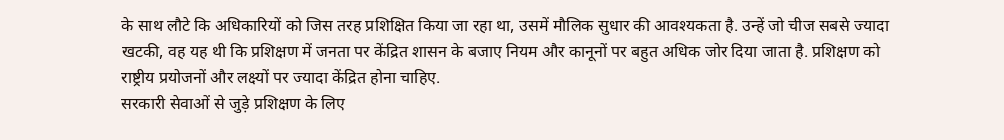के साथ लौटे कि अधिकारियों को जिस तरह प्रशिक्षित किया जा रहा था, उसमें मौलिक सुधार की आवश्यकता है. उन्हें जो चीज सबसे ज्यादा खटकी, वह यह थी कि प्रशिक्षण में जनता पर केंद्रित शासन के बजाए नियम और कानूनों पर बहुत अधिक जोर दिया जाता है. प्रशिक्षण को राष्ट्रीय प्रयोजनों और लक्ष्यों पर ज्यादा केंद्रित होना चाहिए.
सरकारी सेवाओं से जुड़े प्रशिक्षण के लिए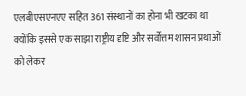एलबीएसएनएए सहित 361 संस्थानों का होना भी खटका था क्योंकि इससे एक साझा राष्ट्रीय दृष्टि और सर्वोत्तम शासन प्रथाओं को लेकर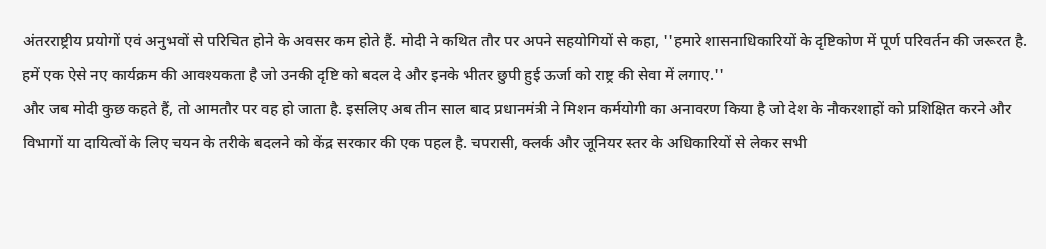अंतरराष्ट्रीय प्रयोगों एवं अनुभवों से परिचित होने के अवसर कम होते हैं. मोदी ने कथित तौर पर अपने सहयोगियों से कहा, ''हमारे शासनाधिकारियों के दृष्टिकोण में पूर्ण परिवर्तन की जरूरत है. हमें एक ऐसे नए कार्यक्रम की आवश्यकता है जो उनकी दृष्टि को बदल दे और इनके भीतर छुपी हुई ऊर्जा को राष्ट्र की सेवा में लगाए.''
और जब मोदी कुछ कहते हैं, तो आमतौर पर वह हो जाता है. इसलिए अब तीन साल बाद प्रधानमंत्री ने मिशन कर्मयोगी का अनावरण किया है जो देश के नौकरशाहों को प्रशिक्षित करने और विभागों या दायित्वों के लिए चयन के तरीके बदलने को केंद्र सरकार की एक पहल है. चपरासी, क्लर्क और जूनियर स्तर के अधिकारियों से लेकर सभी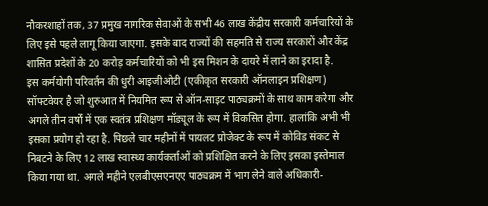नौकरशाहों तक, 37 प्रमुख नागरिक सेवाओं के सभी 46 लाख केंद्रीय सरकारी कर्मचारियों के लिए इसे पहले लागू किया जाएगा. इसके बाद राज्यों की सहमति से राज्य सरकारों और केंद्र शासित प्रदेशों के 20 करोड़ कर्मचारियों को भी इस मिशन के दायरे में लाने का इरादा है.
इस कर्मयोगी परिवर्तन की धुरी आइजीओटी (एकीकृत सरकारी ऑनलाइन प्रशिक्षण) सॉफ्टवेयर है जो शुरुआत में नियमित रूप से ऑन-साइट पाठ्यक्रमों के साथ काम करेगा और अगले तीन वर्षों में एक स्वतंत्र प्रशिक्षण मॉड्यूल के रूप में विकसित होगा. हालांकि अभी भी इसका प्रयोग हो रहा है. पिछले चार महीनों में पायलट प्रोजेक्ट के रूप में कोविड संकट से निबटने के लिए 12 लाख स्वास्थ्य कार्यकर्ताओं को प्रशिक्षित करने के लिए इसका इस्तेमाल किया गया था. अगले महीने एलबीएसएनएए पाठ्यक्रम में भाग लेने वाले अधिकारी-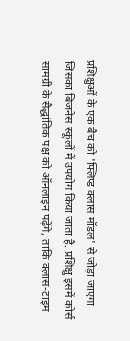प्रशिक्षुओं के एक बैच को 'फ्लिप्ड क्लास मॉडल' से जोड़ा जाएगा जिसका बिजनेस स्कूलों में उपयोग किया जाता है. प्रशिक्षु इसमें कोर्स सामग्री के सैद्धांतिक पक्ष को ऑनलाइन पढ़ेंगे, ताकि क्लास-टाइम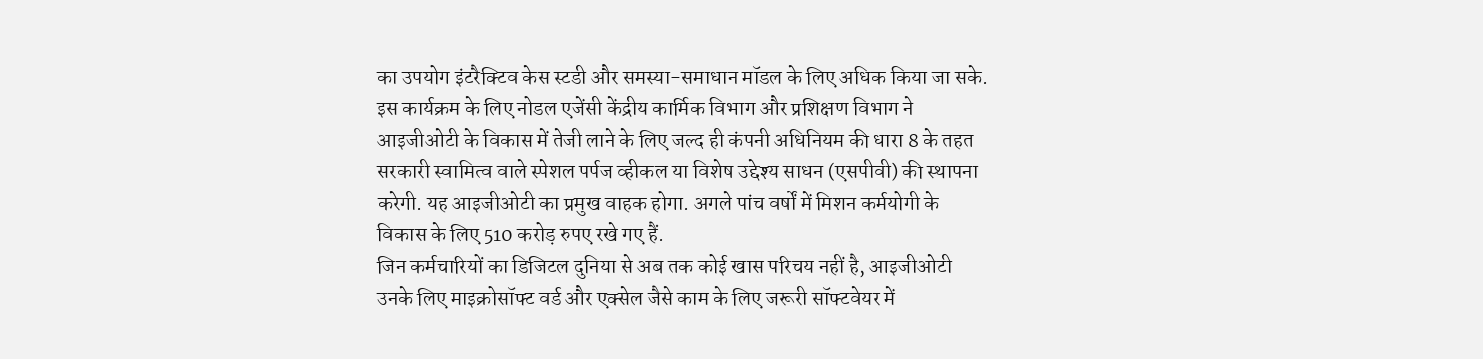का उपयोग इंटरैक्टिव केस स्टडी और समस्या-समाधान मॉडल के लिए अधिक किया जा सके.
इस कार्यक्रम के लिए नोडल एजेंसी केंद्रीय कार्मिक विभाग और प्रशिक्षण विभाग ने आइजीओटी के विकास में तेजी लाने के लिए जल्द ही कंपनी अधिनियम की धारा 8 के तहत सरकारी स्वामित्व वाले स्पेशल पर्पज व्हीकल या विशेष उद्देश्य साधन (एसपीवी) की स्थापना करेगी. यह आइजीओटी का प्रमुख वाहक होगा. अगले पांच वर्षों में मिशन कर्मयोगी के विकास के लिए 510 करोड़ रुपए रखे गए हैं.
जिन कर्मचारियों का डिजिटल दुनिया से अब तक कोई खास परिचय नहीं है, आइजीओटी उनके लिए माइक्रोसॉफ्ट वर्ड और एक्सेल जैसे काम के लिए जरूरी सॉफ्टवेयर में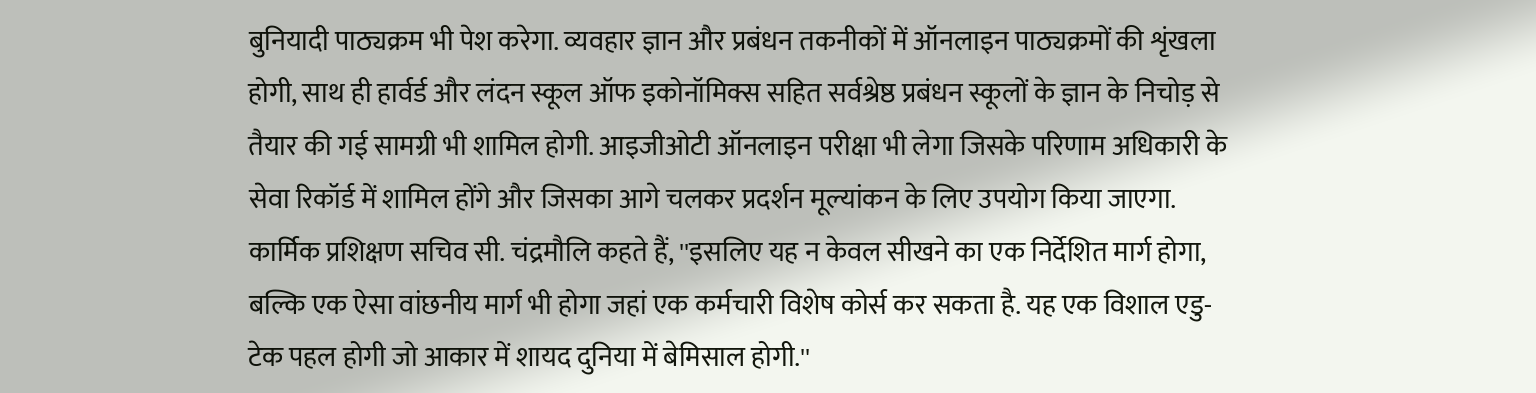बुनियादी पाठ्यक्रम भी पेश करेगा. व्यवहार ज्ञान और प्रबंधन तकनीकों में ऑनलाइन पाठ्यक्रमों की शृंखला होगी, साथ ही हार्वर्ड और लंदन स्कूल ऑफ इकोनॉमिक्स सहित सर्वश्रेष्ठ प्रबंधन स्कूलों के ज्ञान के निचोड़ से तैयार की गई सामग्री भी शामिल होगी. आइजीओटी ऑनलाइन परीक्षा भी लेगा जिसके परिणाम अधिकारी के सेवा रिकॉर्ड में शामिल होंगे और जिसका आगे चलकर प्रदर्शन मूल्यांकन के लिए उपयोग किया जाएगा. कार्मिक प्रशिक्षण सचिव सी. चंद्रमौलि कहते हैं, ''इसलिए यह न केवल सीखने का एक निर्देशित मार्ग होगा, बल्कि एक ऐसा वांछनीय मार्ग भी होगा जहां एक कर्मचारी विशेष कोर्स कर सकता है. यह एक विशाल एडु-टेक पहल होगी जो आकार में शायद दुनिया में बेमिसाल होगी.''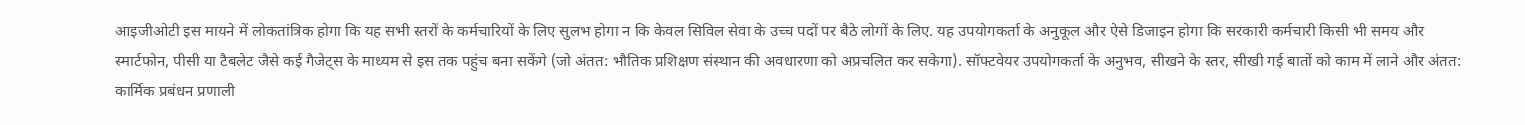आइजीओटी इस मायने में लोकतांत्रिक होगा कि यह सभी स्तरों के कर्मचारियों के लिए सुलभ होगा न कि केवल सिविल सेवा के उच्च पदों पर बैठे लोगों के लिए. यह उपयोगकर्ता के अनुकूल और ऐसे डिजाइन होगा कि सरकारी कर्मचारी किसी भी समय और स्मार्टफोन, पीसी या टैबलेट जैसे कई गैजेट्स के माध्यम से इस तक पहुंच बना सकेंगे (जो अंतत: भौतिक प्रशिक्षण संस्थान की अवधारणा को अप्रचलित कर सकेगा). सॉफ्टवेयर उपयोगकर्ता के अनुभव, सीखने के स्तर, सीखी गई बातों को काम में लाने और अंतत: कार्मिक प्रबंधन प्रणाली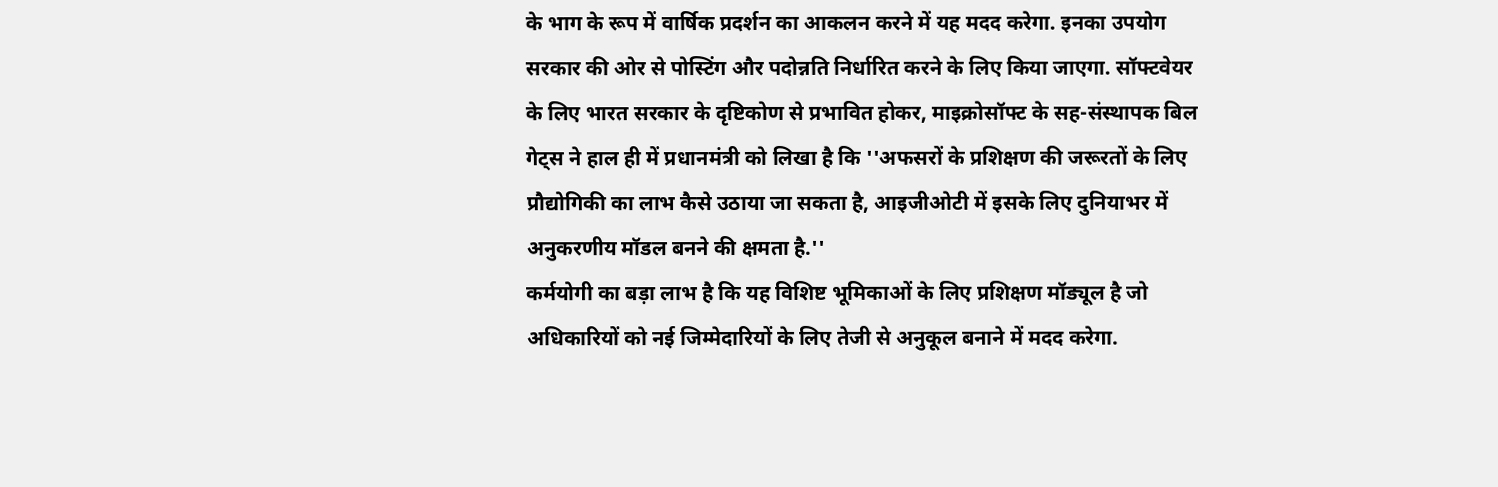के भाग के रूप में वार्षिक प्रदर्शन का आकलन करने में यह मदद करेगा. इनका उपयोग सरकार की ओर से पोस्टिंग और पदोन्नति निर्धारित करने के लिए किया जाएगा. सॉफ्टवेयर के लिए भारत सरकार के दृष्टिकोण से प्रभावित होकर, माइक्रोसॉफ्ट के सह-संस्थापक बिल गेट्स ने हाल ही में प्रधानमंत्री को लिखा है कि ''अफसरों के प्रशिक्षण की जरूरतों के लिए प्रौद्योगिकी का लाभ कैसे उठाया जा सकता है, आइजीओटी में इसके लिए दुनियाभर में अनुकरणीय मॉडल बनने की क्षमता है.''
कर्मयोगी का बड़ा लाभ है कि यह विशिष्ट भूमिकाओं के लिए प्रशिक्षण मॉड्यूल है जो अधिकारियों को नई जिम्मेदारियों के लिए तेजी से अनुकूल बनाने में मदद करेगा.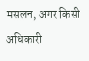मसलन, अगर किसी अधिकारी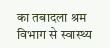का तबादला श्रम विभाग से स्वास्थ्य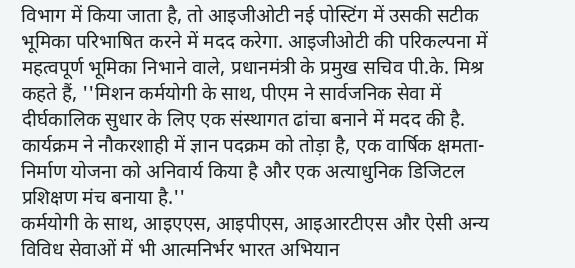विभाग में किया जाता है, तो आइजीओटी नई पोस्टिंग में उसकी सटीक भूमिका परिभाषित करने में मदद करेगा. आइजीओटी की परिकल्पना में महत्वपूर्ण भूमिका निभाने वाले, प्रधानमंत्री के प्रमुख सचिव पी.के. मिश्र कहते हैं, ''मिशन कर्मयोगी के साथ, पीएम ने सार्वजनिक सेवा में दीर्घकालिक सुधार के लिए एक संस्थागत ढांचा बनाने में मदद की है. कार्यक्रम ने नौकरशाही में ज्ञान पदक्रम को तोड़ा है, एक वार्षिक क्षमता-निर्माण योजना को अनिवार्य किया है और एक अत्याधुनिक डिजिटल प्रशिक्षण मंच बनाया है.''
कर्मयोगी के साथ, आइएएस, आइपीएस, आइआरटीएस और ऐसी अन्य विविध सेवाओं में भी आत्मनिर्भर भारत अभियान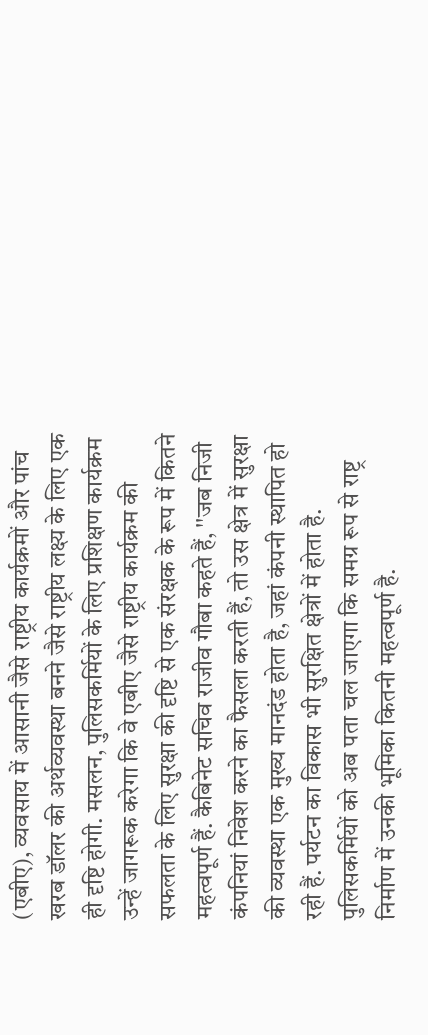(एबीए), व्यवसाय में आसानी जैसे राष्ट्रीय कार्यक्रमों और पांच खरब डॉलर की अर्थव्यवस्था बनने जैसे राष्ट्रीय लक्ष्य के लिए एक ही दृष्टि होगी. मसलन, पुलिसकर्मियों के लिए प्रशिक्षण कार्यक्रम उन्हें जागरूक करेगा कि वे एबीए जैसे राष्ट्रीय कार्यक्रम की सफलता के लिए सुरक्षा की दृष्टि से एक संरक्षक के रूप में कितने महत्वपूर्ण हैं. कैबिनेट सचिव राजीव गौबा कहते हैं, ''जब निजी कंपनियां निवेश करने का फैसला करती हैं, तो उस क्षेत्र में सुरक्षा की व्यवस्था एक मुख्य मानदंड होता है, जहां कंपनी स्थापित हो रही हैं. पर्यटन का विकास भी सुरक्षित क्षेत्रों में होता है. पुलिसकर्मियों को अब पता चल जाएगा कि समग्र रूप से राष्ट्र निर्माण में उनकी भूमिका कितनी महत्वपूर्ण है.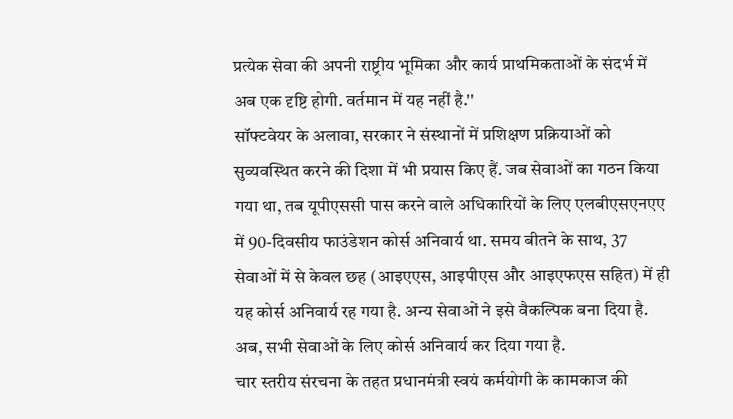प्रत्येक सेवा की अपनी राष्ट्रीय भूमिका और कार्य प्राथमिकताओं के संदर्भ में अब एक दृष्टि होगी. वर्तमान में यह नहीं है.''
सॉफ्टवेयर के अलावा, सरकार ने संस्थानों में प्रशिक्षण प्रक्रियाओं को सुव्यवस्थित करने की दिशा में भी प्रयास किए हैं. जब सेवाओं का गठन किया गया था, तब यूपीएससी पास करने वाले अधिकारियों के लिए एलबीएसएनएए में 90-दिवसीय फाउंडेशन कोर्स अनिवार्य था. समय बीतने के साथ, 37 सेवाओं में से केवल छह (आइएएस, आइपीएस और आइएफएस सहित) में ही यह कोर्स अनिवार्य रह गया है. अन्य सेवाओं ने इसे वैकल्पिक बना दिया है. अब, सभी सेवाओं के लिए कोर्स अनिवार्य कर दिया गया है.
चार स्तरीय संरचना के तहत प्रधानमंत्री स्वयं कर्मयोगी के कामकाज की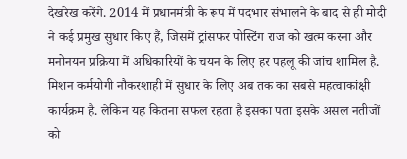देखरेख करेंगे. 2014 में प्रधानमंत्री के रूप में पदभार संभालने के बाद से ही मोदी ने कई प्रमुख सुधार किए हैं, जिसमें ट्रांसफर पोस्टिंग राज को खत्म करना और मनोनयन प्रक्रिया में अधिकारियों के चयन के लिए हर पहलू की जांच शामिल है. मिशन कर्मयोगी नौकरशाही में सुधार के लिए अब तक का सबसे महत्वाकांक्षी कार्यक्रम है. लेकिन यह कितना सफल रहता है इसका पता इसके असल नतीजों को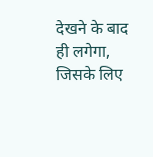देखने के बाद ही लगेगा, जिसके लिए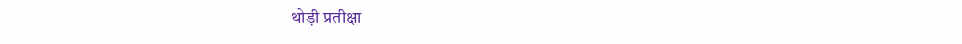थोड़ी प्रतीक्षा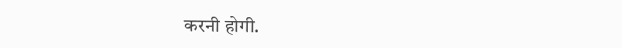करनी होगी.